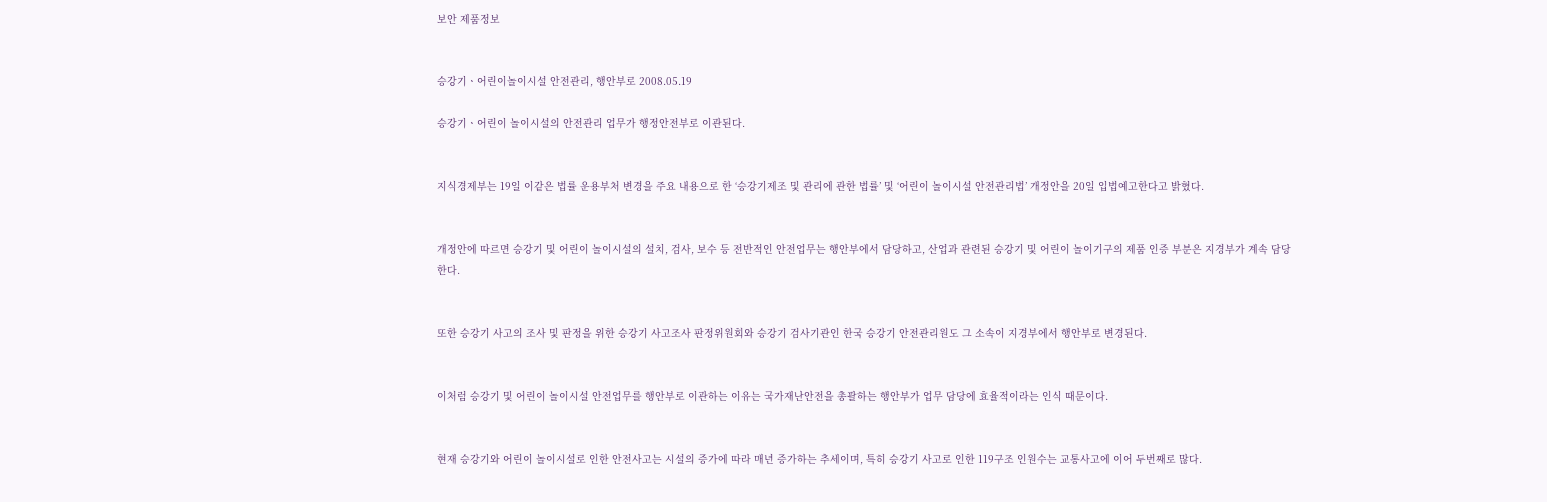보안 제품정보


승강기ㆍ어린이놀이시설 안전관리, 행안부로 2008.05.19

승강기ㆍ어린이 놀이시설의 안전관리 업무가 행정안전부로 이관된다.


지식경제부는 19일 이같은 법률 운용부처 변경을 주요 내용으로 한 ‘승강기제조 및 관리에 관한 법률’ 및 ‘어린이 놀이시설 안전관리법’ 개정안을 20일 입법예고한다고 밝혔다.


개정안에 따르면 승강기 및 어린이 놀이시설의 설치, 검사, 보수 등 전반적인 안전업무는 행안부에서 담당하고, 산업과 관련된 승강기 및 어린이 놀이기구의 제품 인증 부분은 지경부가 계속 담당한다.


또한 승강기 사고의 조사 및 판정을 위한 승강기 사고조사 판정위원회와 승강기 검사기관인 한국 승강기 안전관리원도 그 소속이 지경부에서 행안부로 변경된다.


이처럼 승강기 및 어린이 놀이시설 안전업무를 행안부로 이관하는 이유는 국가재난안전을 총괄하는 행안부가 업무 담당에 효율적이라는 인식 때문이다.


현재 승강기와 어린이 놀이시설로 인한 안전사고는 시설의 증가에 따라 매년 증가하는 추세이며, 특히 승강기 사고로 인한 119구조 인원수는 교통사고에 이어 두번째로 많다.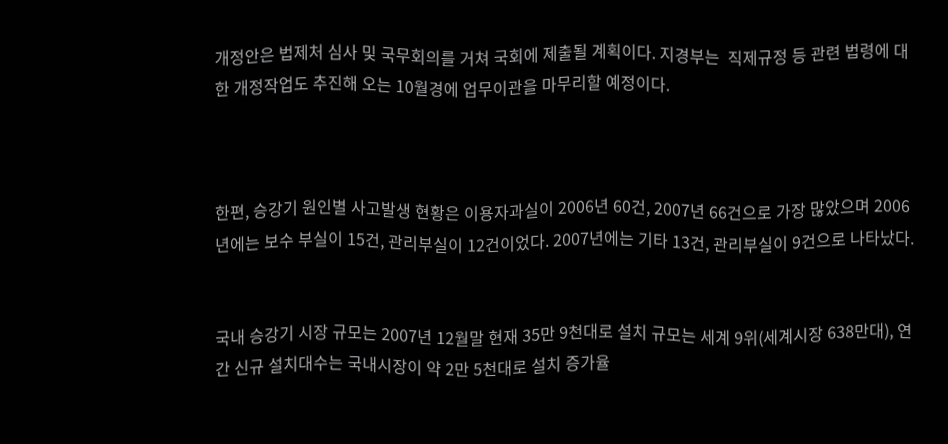개정안은 법제처 심사 및 국무회의를 거쳐 국회에 제출될 계획이다. 지경부는  직제규정 등 관련 법령에 대한 개정작업도 추진해 오는 10월경에 업무이관을 마무리할 예정이다.



한편, 승강기 원인별 사고발생 현황은 이용자과실이 2006년 60건, 2007년 66건으로 가장 많았으며 2006년에는 보수 부실이 15건, 관리부실이 12건이었다. 2007년에는 기타 13건, 관리부실이 9건으로 나타났다.


국내 승강기 시장 규모는 2007년 12월말 현재 35만 9천대로 설치 규모는 세계 9위(세계시장 638만대), 연간 신규 설치대수는 국내시장이 약 2만 5천대로 설치 증가율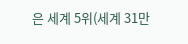은 세계 5위(세계 31만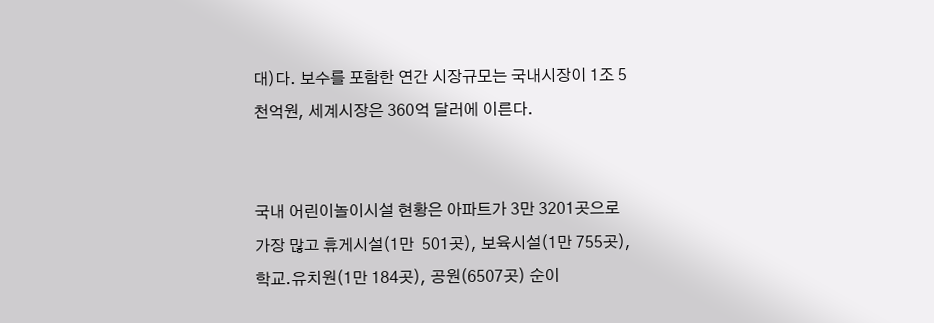대)다. 보수를 포함한 연간 시장규모는 국내시장이 1조 5천억원, 세계시장은 360억 달러에 이른다.


국내 어린이놀이시설 현황은 아파트가 3만 3201곳으로 가장 많고 휴게시설(1만  501곳), 보육시설(1만 755곳), 학교.유치원(1만 184곳), 공원(6507곳) 순이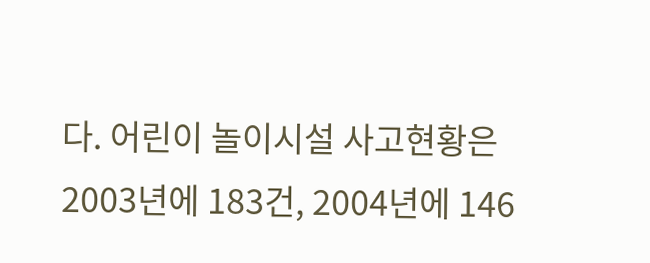다. 어린이 놀이시설 사고현황은 2003년에 183건, 2004년에 146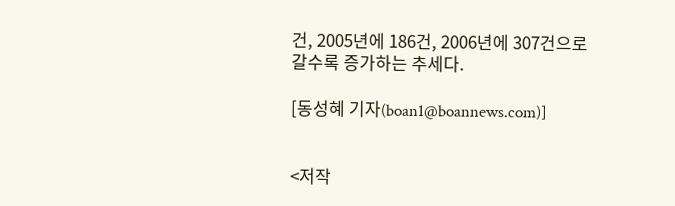건, 2005년에 186건, 2006년에 307건으로 갈수록 증가하는 추세다.

[동성혜 기자(boan1@boannews.com)]


<저작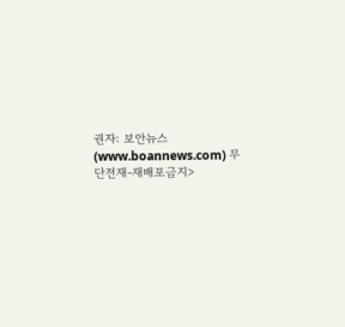권자: 보안뉴스(www.boannews.com) 무단전재-재배포금지>